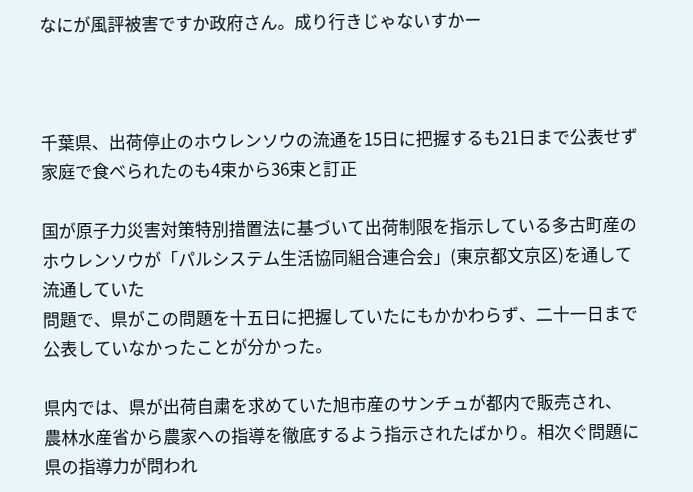なにが風評被害ですか政府さん。成り行きじゃないすかー



千葉県、出荷停止のホウレンソウの流通を15日に把握するも21日まで公表せず 家庭で食べられたのも4束から36束と訂正

国が原子力災害対策特別措置法に基づいて出荷制限を指示している多古町産の
ホウレンソウが「パルシステム生活協同組合連合会」(東京都文京区)を通して流通していた
問題で、県がこの問題を十五日に把握していたにもかかわらず、二十一日まで
公表していなかったことが分かった。

県内では、県が出荷自粛を求めていた旭市産のサンチュが都内で販売され、
農林水産省から農家への指導を徹底するよう指示されたばかり。相次ぐ問題に
県の指導力が問われ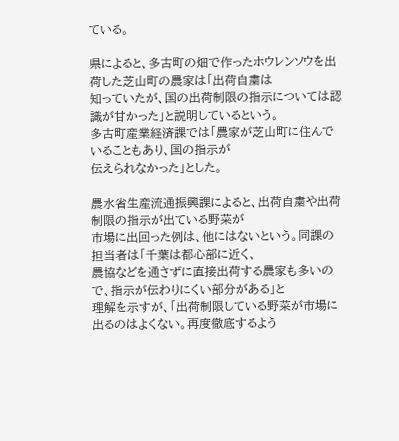ている。

県によると、多古町の畑で作ったホウレンソウを出荷した芝山町の農家は「出荷自粛は
知っていたが、国の出荷制限の指示については認識が甘かった」と説明しているという。
多古町産業経済課では「農家が芝山町に住んでいることもあり、国の指示が
伝えられなかった」とした。

農水省生産流通振興課によると、出荷自粛や出荷制限の指示が出ている野菜が
市場に出回った例は、他にはないという。同課の担当者は「千葉は都心部に近く、
農協などを通さずに直接出荷する農家も多いので、指示が伝わりにくい部分がある」と
理解を示すが、「出荷制限している野菜が市場に出るのはよくない。再度徹底するよう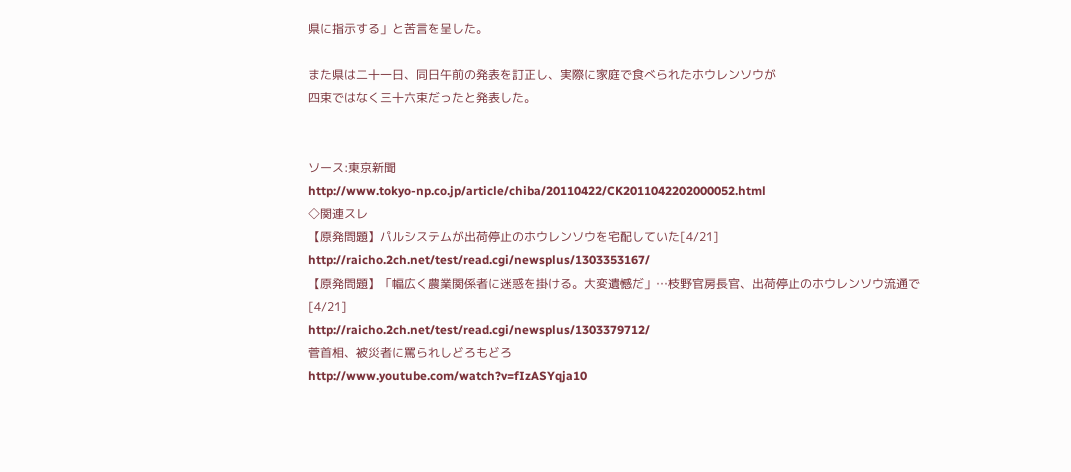県に指示する」と苦言を呈した。

また県は二十一日、同日午前の発表を訂正し、実際に家庭で食べられたホウレンソウが
四束ではなく三十六束だったと発表した。


ソース:東京新聞
http://www.tokyo-np.co.jp/article/chiba/20110422/CK2011042202000052.html
◇関連スレ
【原発問題】パルシステムが出荷停止のホウレンソウを宅配していた[4/21]
http://raicho.2ch.net/test/read.cgi/newsplus/1303353167/
【原発問題】「幅広く農業関係者に迷惑を掛ける。大変遺憾だ」…枝野官房長官、出荷停止のホウレンソウ流通で[4/21]
http://raicho.2ch.net/test/read.cgi/newsplus/1303379712/
菅首相、被災者に罵られしどろもどろ
http://www.youtube.com/watch?v=fIzASYqja10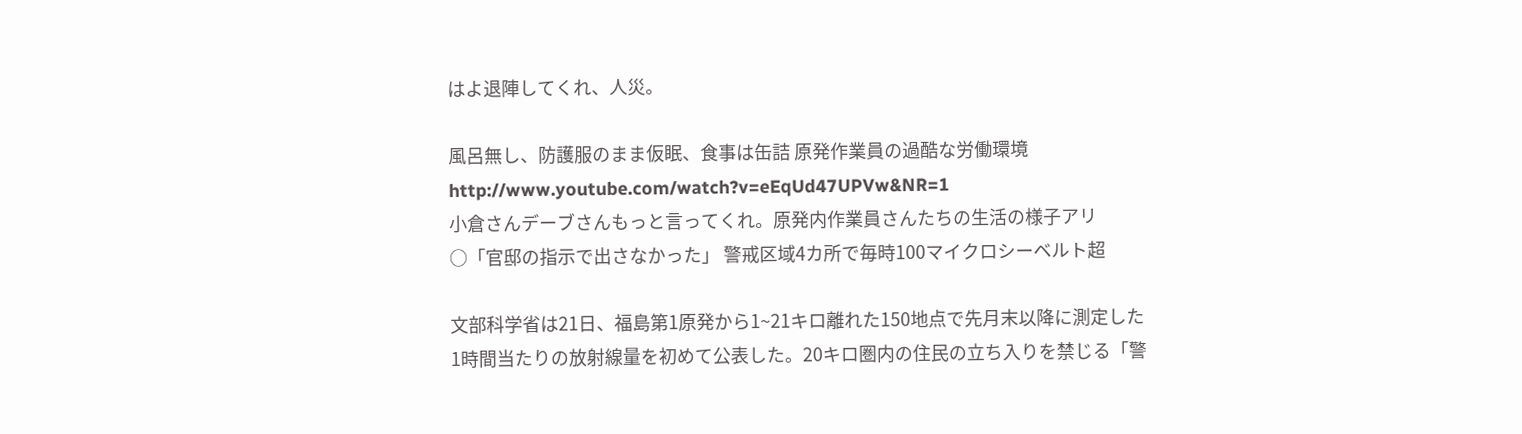はよ退陣してくれ、人災。

風呂無し、防護服のまま仮眠、食事は缶詰 原発作業員の過酷な労働環境
http://www.youtube.com/watch?v=eEqUd47UPVw&NR=1
小倉さんデーブさんもっと言ってくれ。原発内作業員さんたちの生活の様子アリ
○「官邸の指示で出さなかった」 警戒区域4カ所で毎時100マイクロシーベルト超

文部科学省は21日、福島第1原発から1~21キロ離れた150地点で先月末以降に測定した
1時間当たりの放射線量を初めて公表した。20キロ圏内の住民の立ち入りを禁じる「警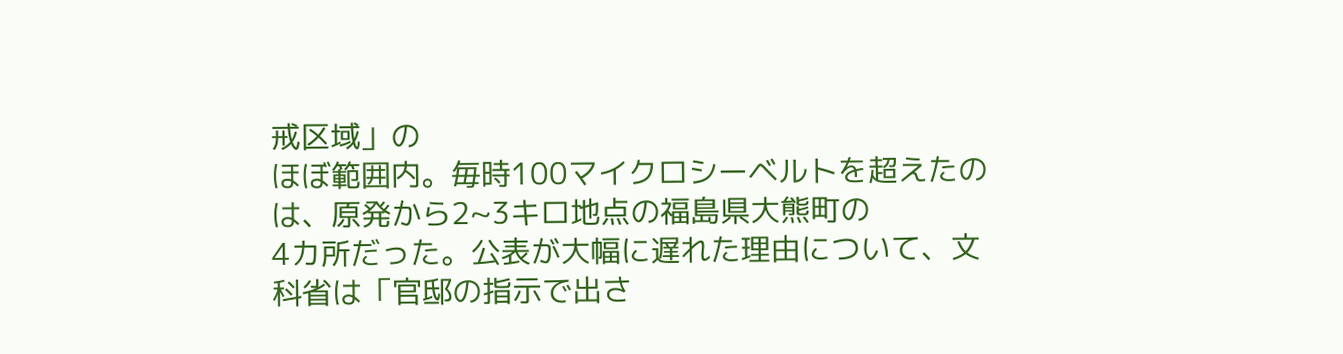戒区域」の
ほぼ範囲内。毎時100マイクロシーベルトを超えたのは、原発から2~3キロ地点の福島県大熊町の
4カ所だった。公表が大幅に遅れた理由について、文科省は「官邸の指示で出さ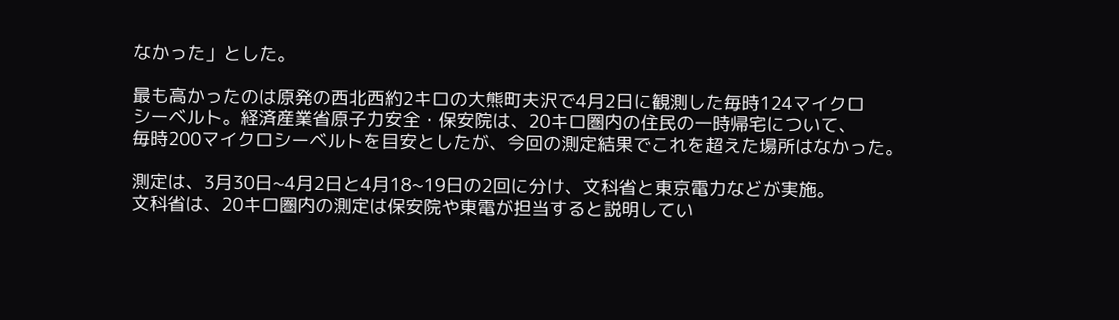なかった」とした。

最も高かったのは原発の西北西約2キロの大熊町夫沢で4月2日に観測した毎時124マイクロ
シーベルト。経済産業省原子力安全・保安院は、20キロ圏内の住民の一時帰宅について、
毎時200マイクロシーベルトを目安としたが、今回の測定結果でこれを超えた場所はなかった。

測定は、3月30日~4月2日と4月18~19日の2回に分け、文科省と東京電力などが実施。
文科省は、20キロ圏内の測定は保安院や東電が担当すると説明してい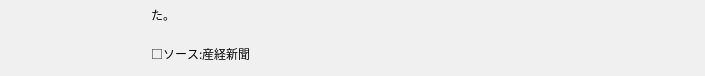た。

□ソース:産経新聞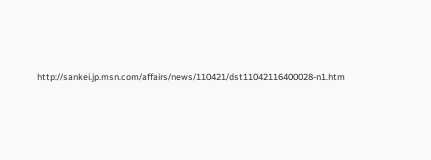http://sankei.jp.msn.com/affairs/news/110421/dst11042116400028-n1.htm